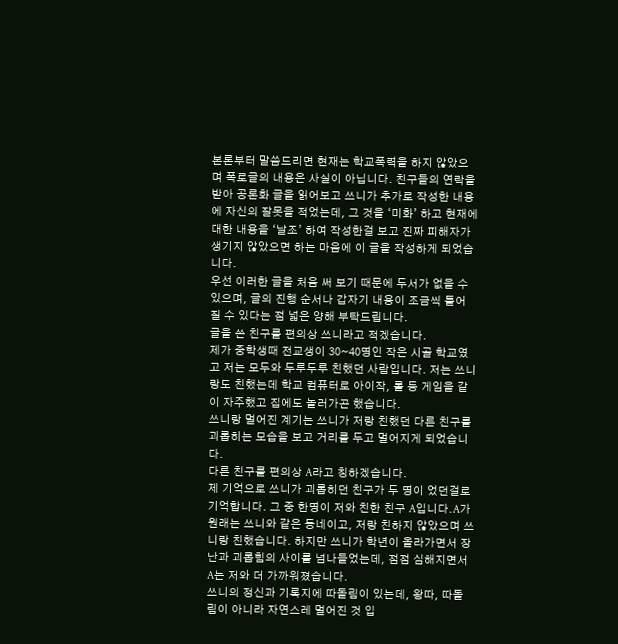본론부터 말씀드리면 현재는 학교폭력을 하지 않았으며 폭로글의 내용은 사실이 아닙니다. 친구들의 연락을 받아 공론화 글을 읽어보고 쓰니가 추가로 작성한 내용에 자신의 잘못을 적었는데, 그 것을 ‘미화’ 하고 현재에 대한 내용을 ‘날조’ 하여 작성한걸 보고 진짜 피해자가 생기지 않았으면 하는 마음에 이 글을 작성하게 되었습니다.
우선 이러한 글을 처음 써 보기 때문에 두서가 없을 수 있으며, 글의 진행 순서나 갑자기 내용이 조금씩 틀어 질 수 있다는 점 넓은 양해 부탁드립니다.
글을 쓴 친구를 편의상 쓰니라고 적겠습니다.
제가 중학생때 전교생이 30~40명인 작은 시골 학교였고 저는 모두와 두루두루 친했던 사람입니다. 저는 쓰니랑도 친했는데 학교 컴퓨터로 아이작, 롤 등 게임을 같이 자주했고 집에도 놀러가곤 했습니다.
쓰니랑 멀어진 계기는 쓰니가 저랑 친했던 다른 친구를 괴롭히는 모습을 보고 거리를 두고 멀어지게 되었습니다.
다른 친구를 편의상 A라고 칭하겠습니다.
제 기억으로 쓰니가 괴롭히던 친구가 두 명이 었던걸로 기억합니다. 그 중 한명이 저와 친한 친구 A입니다.A가 원래는 쓰니와 같은 동네이고, 저랑 친하지 않았으며 쓰니랑 친했습니다. 하지만 쓰니가 학년이 올라가면서 장난과 괴롭힘의 사이를 넘나들었는데, 점점 심해지면서 A는 저와 더 가까워졌습니다.
쓰니의 정신과 기록지에 따돌림이 있는데, 왕따, 따돌림이 아니라 자연스레 멀어진 것 입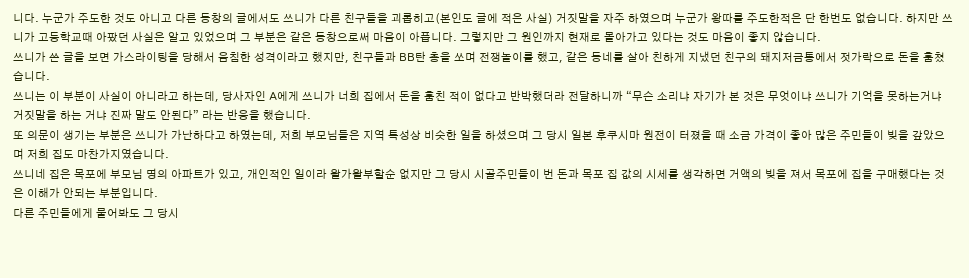니다. 누군가 주도한 것도 아니고 다른 동창의 글에서도 쓰니가 다른 친구들을 괴롭히고(본인도 글에 적은 사실) 거짓말을 자주 하였으며 누군가 왕따를 주도한적은 단 한번도 없습니다. 하지만 쓰니가 고등학교때 아팠던 사실은 알고 있었으며 그 부분은 같은 동창으로써 마음이 아픕니다. 그렇지만 그 원인까지 현재로 몰아가고 있다는 것도 마음이 좋지 않습니다.
쓰니가 쓴 글을 보면 가스라이팅을 당해서 음침한 성격이라고 했지만, 친구들과 BB탄 총을 쏘며 전쟁놀이를 했고, 같은 동네를 살아 친하게 지냈던 친구의 돼지저금통에서 젓가락으로 돈을 훔쳤습니다.
쓰니는 이 부분이 사실이 아니라고 하는데, 당사자인 A에게 쓰니가 너희 집에서 돈을 훔친 적이 없다고 반박했더라 전달하니까 “무슨 소리냐 자기가 본 것은 무엇이냐 쓰니가 기억을 못하는거냐 거짓말을 하는 거냐 진짜 말도 안된다” 라는 반응을 했습니다.
또 의문이 생기는 부분은 쓰니가 가난하다고 하였는데, 저희 부모님들은 지역 특성상 비슷한 일을 하셨으며 그 당시 일본 후쿠시마 원전이 터졌을 때 소금 가격이 좋아 많은 주민들이 빚을 갚았으며 저희 집도 마찬가지였습니다.
쓰니네 집은 목포에 부모님 명의 아파트가 있고, 개인적인 일이라 왈가왈부할순 없지만 그 당시 시골주민들이 번 돈과 목포 집 값의 시세를 생각하면 거액의 빚을 져서 목포에 집을 구매했다는 것은 이해가 안되는 부분입니다.
다른 주민들에게 물어봐도 그 당시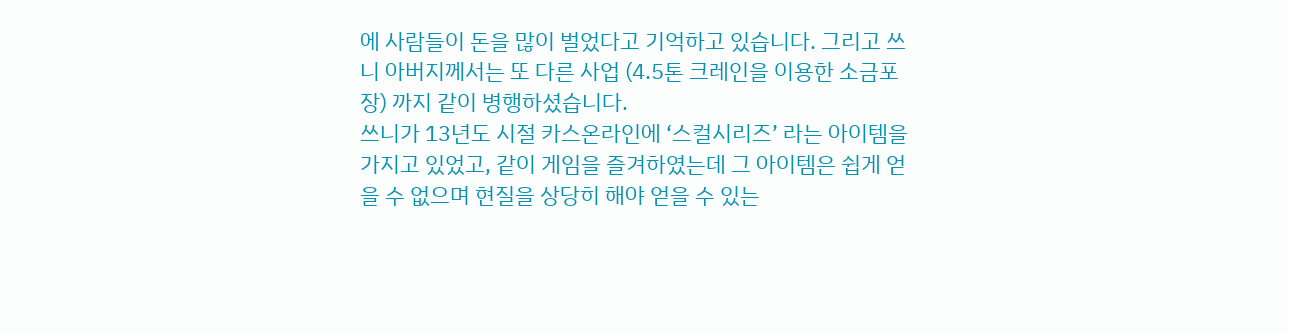에 사람들이 돈을 많이 벌었다고 기억하고 있습니다. 그리고 쓰니 아버지께서는 또 다른 사업 (4.5톤 크레인을 이용한 소금포장) 까지 같이 병행하셨습니다.
쓰니가 13년도 시절 카스온라인에 ‘스컬시리즈’ 라는 아이템을 가지고 있었고, 같이 게임을 즐겨하였는데 그 아이템은 쉽게 얻을 수 없으며 현질을 상당히 해야 얻을 수 있는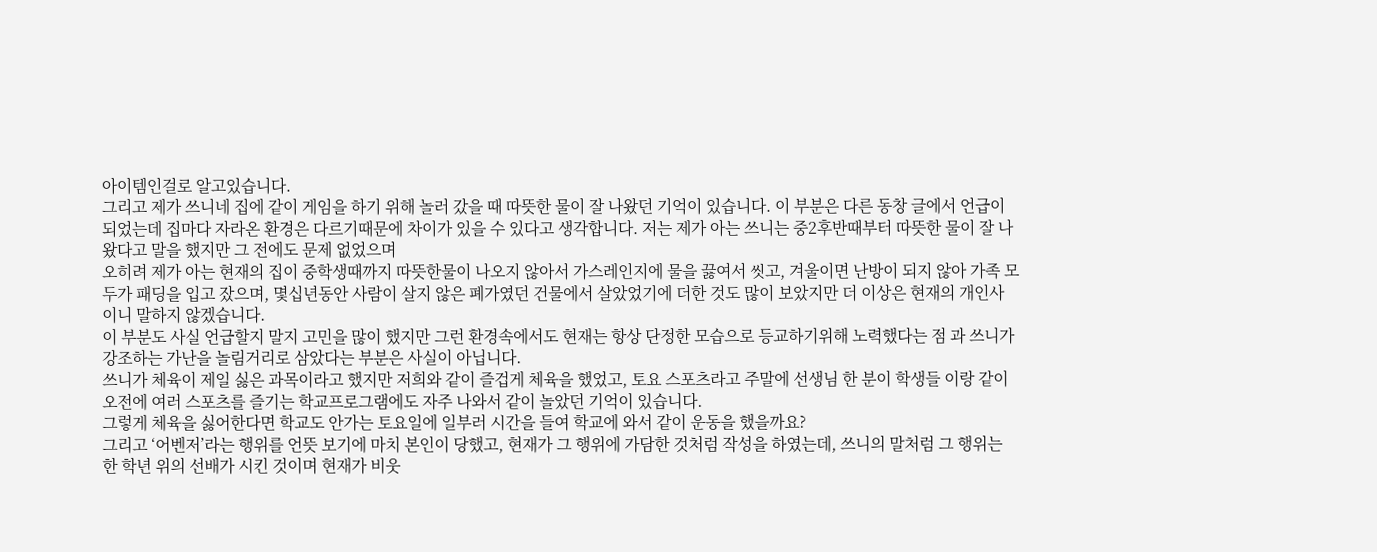아이템인걸로 알고있습니다.
그리고 제가 쓰니네 집에 같이 게임을 하기 위해 놀러 갔을 때 따뜻한 물이 잘 나왔던 기억이 있습니다. 이 부분은 다른 동창 글에서 언급이 되었는데 집마다 자라온 환경은 다르기때문에 차이가 있을 수 있다고 생각합니다. 저는 제가 아는 쓰니는 중2후반때부터 따뜻한 물이 잘 나왔다고 말을 했지만 그 전에도 문제 없었으며
오히려 제가 아는 현재의 집이 중학생때까지 따뜻한물이 나오지 않아서 가스레인지에 물을 끓여서 씻고, 겨울이면 난방이 되지 않아 가족 모두가 패딩을 입고 잤으며, 몇십년동안 사람이 살지 않은 폐가였던 건물에서 살았었기에 더한 것도 많이 보았지만 더 이상은 현재의 개인사 이니 말하지 않겠습니다.
이 부분도 사실 언급할지 말지 고민을 많이 했지만 그런 환경속에서도 현재는 항상 단정한 모습으로 등교하기위해 노력했다는 점 과 쓰니가 강조하는 가난을 놀림거리로 삼았다는 부분은 사실이 아닙니다.
쓰니가 체육이 제일 싫은 과목이라고 했지만 저희와 같이 즐겁게 체육을 했었고, 토요 스포츠라고 주말에 선생님 한 분이 학생들 이랑 같이 오전에 여러 스포츠를 즐기는 학교프로그램에도 자주 나와서 같이 놀았던 기억이 있습니다.
그렇게 체육을 싫어한다면 학교도 안가는 토요일에 일부러 시간을 들여 학교에 와서 같이 운동을 했을까요?
그리고 ‘어벤저’라는 행위를 언뜻 보기에 마치 본인이 당했고, 현재가 그 행위에 가담한 것처럼 작성을 하였는데, 쓰니의 말처럼 그 행위는 한 학년 위의 선배가 시킨 것이며 현재가 비웃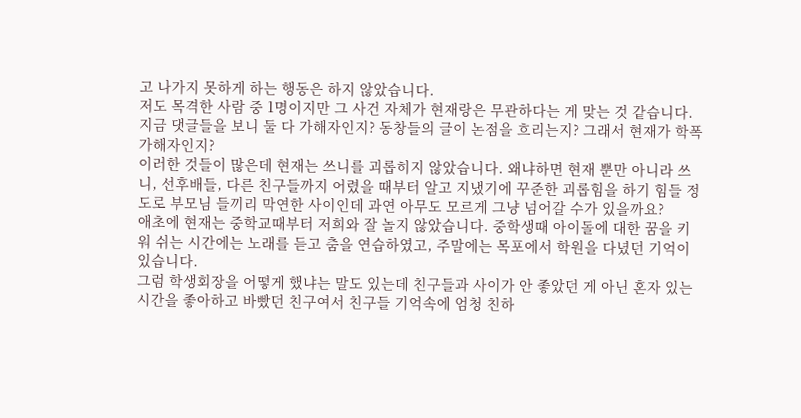고 나가지 못하게 하는 행동은 하지 않았습니다.
저도 목격한 사람 중 1명이지만 그 사건 자체가 현재랑은 무관하다는 게 맞는 것 같습니다.
지금 댓글들을 보니 둘 다 가해자인지? 동창들의 글이 논점을 흐리는지? 그래서 현재가 학폭 가해자인지?
이러한 것들이 많은데 현재는 쓰니를 괴롭히지 않았습니다. 왜냐하면 현재 뿐만 아니라 쓰니, 선후배들, 다른 친구들까지 어렸을 때부터 알고 지냈기에 꾸준한 괴롭힘을 하기 힘들 정도로 부모님 들끼리 막연한 사이인데 과연 아무도 모르게 그냥 넘어갈 수가 있을까요?
애초에 현재는 중학교때부터 저희와 잘 놀지 않았습니다. 중학생때 아이돌에 대한 꿈을 키워 쉬는 시간에는 노래를 듣고 춤을 연습하였고, 주말에는 목포에서 학원을 다녔던 기억이 있습니다.
그럼 학생회장을 어떻게 했냐는 말도 있는데 친구들과 사이가 안 좋았던 게 아닌 혼자 있는 시간을 좋아하고 바빴던 친구여서 친구들 기억속에 엄청 친하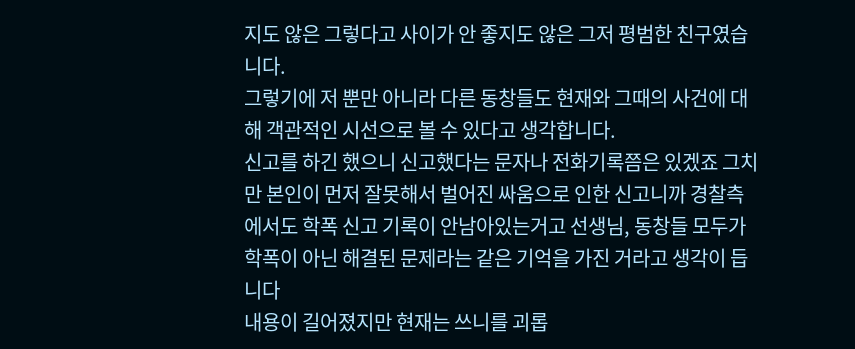지도 않은 그렇다고 사이가 안 좋지도 않은 그저 평범한 친구였습니다.
그렇기에 저 뿐만 아니라 다른 동창들도 현재와 그때의 사건에 대해 객관적인 시선으로 볼 수 있다고 생각합니다.
신고를 하긴 했으니 신고했다는 문자나 전화기록쯤은 있겠죠 그치만 본인이 먼저 잘못해서 벌어진 싸움으로 인한 신고니까 경찰측에서도 학폭 신고 기록이 안남아있는거고 선생님, 동창들 모두가 학폭이 아닌 해결된 문제라는 같은 기억을 가진 거라고 생각이 듭니다
내용이 길어졌지만 현재는 쓰니를 괴롭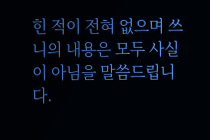힌 적이 전혀 없으며 쓰니의 내용은 모두 사실이 아님을 말씀드립니다.